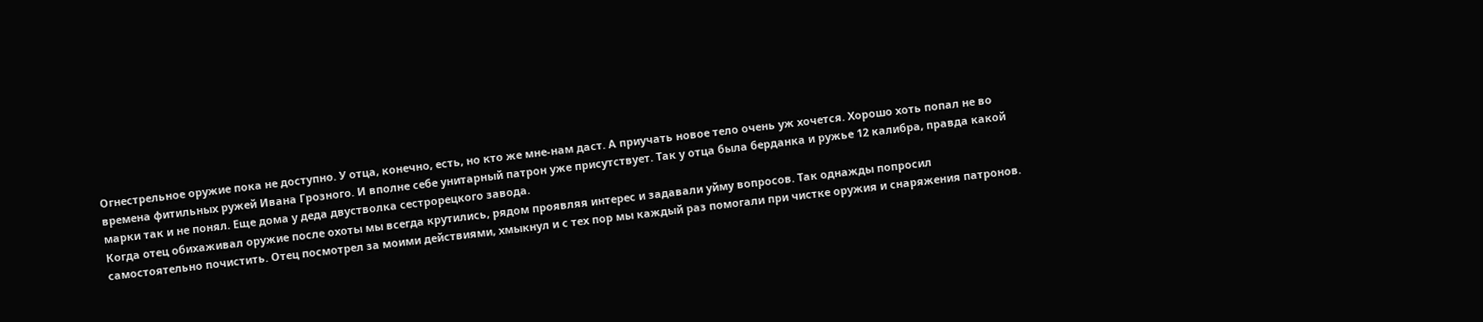Огнестрельное оружие пока не доступно. У отца, конечно, есть, но кто же мне-нам даст. А приучать новое тело очень уж хочется. Хорошо хоть попал не во времена фитильных ружей Ивана Грозного. И вполне себе унитарный патрон уже присутствует. Так у отца была берданка и ружье 12 калибра, правда какой марки так и не понял. Еще дома у деда двустволка сестрорецкого завода.
Когда отец обихаживал оружие после охоты мы всегда крутились, рядом проявляя интерес и задавали уйму вопросов. Так однажды попросил самостоятельно почистить. Отец посмотрел за моими действиями, хмыкнул и с тех пор мы каждый раз помогали при чистке оружия и снаряжения патронов.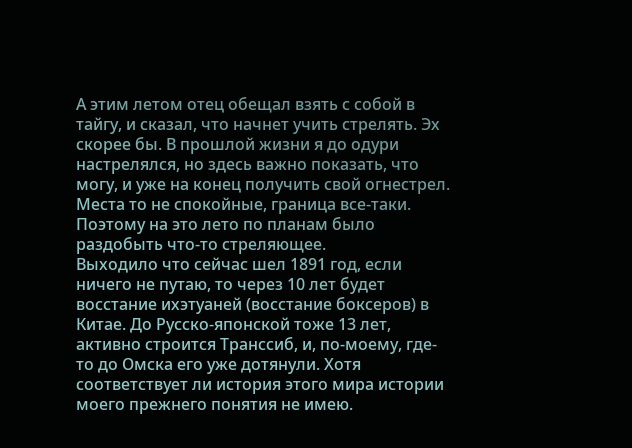А этим летом отец обещал взять с собой в тайгу, и сказал, что начнет учить стрелять. Эх скорее бы. В прошлой жизни я до одури настрелялся, но здесь важно показать, что могу, и уже на конец получить свой огнестрел. Места то не спокойные, граница все-таки. Поэтому на это лето по планам было раздобыть что-то стреляющее.
Выходило что сейчас шел 1891 год, если ничего не путаю, то через 10 лет будет восстание ихэтуаней (восстание боксеров) в Китае. До Русско-японской тоже 13 лет, активно строится Транссиб, и, по-моему, где-то до Омска его уже дотянули. Хотя соответствует ли история этого мира истории моего прежнего понятия не имею.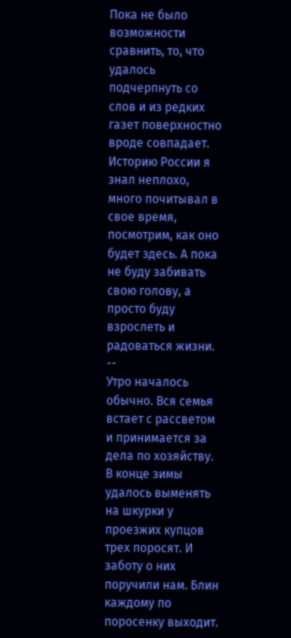Пока не было возможности сравнить, то, что удалось подчерпнуть со слов и из редких газет поверхностно вроде совпадает. Историю России я знал неплохо, много почитывал в свое время, посмотрим, как оно будет здесь. А пока не буду забивать свою голову, а просто буду взрослеть и радоваться жизни.
--
Утро началось обычно. Вся семья встает с рассветом и принимается за дела по хозяйству. В конце зимы удалось выменять на шкурки у проезжих купцов трех поросят. И заботу о них поручили нам. Блин каждому по поросенку выходит.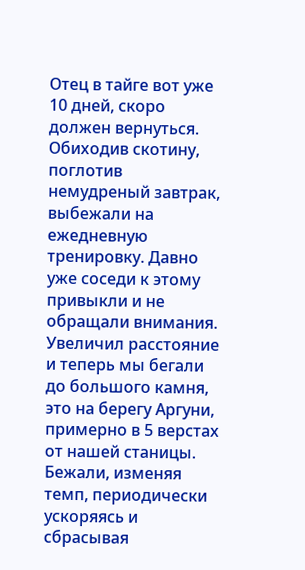Отец в тайге вот уже 10 дней, скоро должен вернуться. Обиходив скотину, поглотив немудреный завтрак, выбежали на ежедневную тренировку. Давно уже соседи к этому привыкли и не обращали внимания.
Увеличил расстояние и теперь мы бегали до большого камня, это на берегу Аргуни, примерно в 5 верстах от нашей станицы. Бежали, изменяя темп, периодически ускоряясь и сбрасывая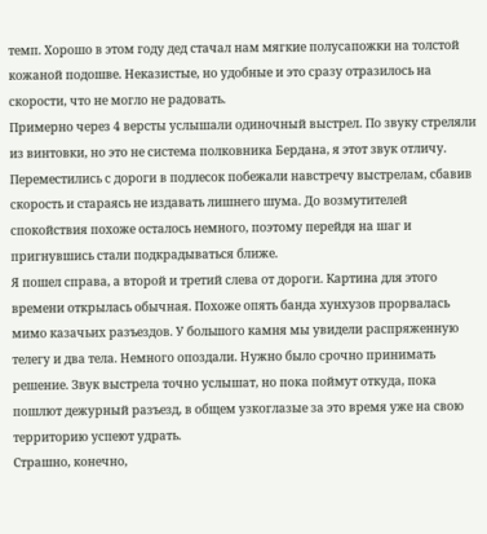темп. Хорошо в этом году дед стачал нам мягкие полусапожки на толстой кожаной подошве. Неказистые, но удобные и это сразу отразилось на скорости, что не могло не радовать.
Примерно через 4 версты услышали одиночный выстрел. По звуку стреляли из винтовки, но это не система полковника Бердана, я этот звук отличу. Переместились с дороги в подлесок побежали навстречу выстрелам, сбавив скорость и стараясь не издавать лишнего шума. До возмутителей спокойствия похоже осталось немного, поэтому перейдя на шаг и пригнувшись стали подкрадываться ближе.
Я пошел справа, а второй и третий слева от дороги. Картина для этого времени открылась обычная. Похоже опять банда хунхузов прорвалась мимо казачьих разъездов. У большого камня мы увидели распряженную телегу и два тела. Немного опоздали. Нужно было срочно принимать решение. Звук выстрела точно услышат, но пока поймут откуда, пока пошлют дежурный разъезд, в общем узкоглазые за это время уже на свою территорию успеют удрать.
Страшно, конечно,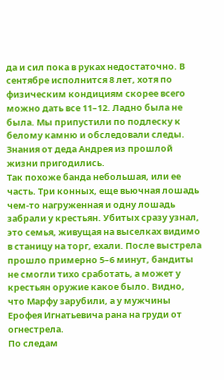да и сил пока в руках недостаточно. В сентябре исполнится 8 лет, хотя по физическим кондициям скорее всего можно дать все 11–12. Ладно была не была. Мы припустили по подлеску к белому камню и обследовали следы. Знания от деда Андрея из прошлой жизни пригодились.
Так похоже банда небольшая, или ее часть. Три конных, еще вьючная лошадь чем-то нагруженная и одну лошадь забрали у крестьян. Убитых сразу узнал, это семья, живущая на выселках видимо в станицу на торг, ехали. После выстрела прошло примерно 5–6 минут, бандиты не смогли тихо сработать, а может у крестьян оружие какое было. Видно, что Марфу зарубили, а у мужчины Ерофея Игнатьевича рана на груди от огнестрела.
По следам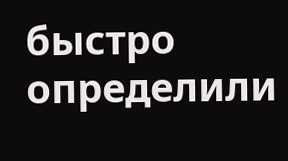быстро определили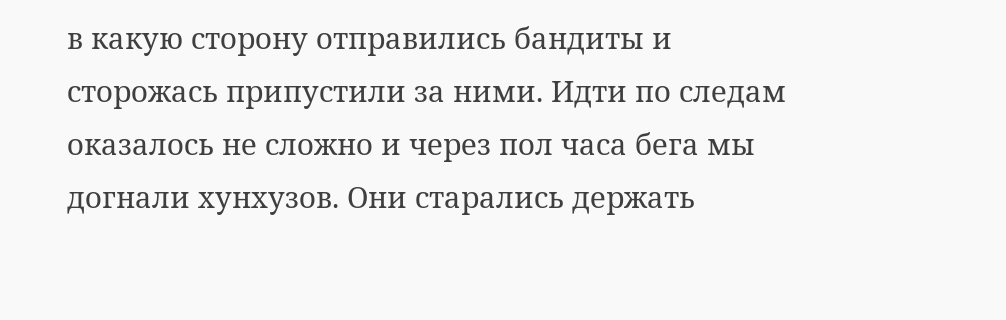в какую сторону отправились бандиты и сторожась припустили за ними. Идти по следам оказалось не сложно и через пол часа бега мы догнали хунхузов. Они старались держать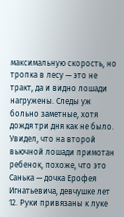максимальную скорость, но тропка в лесу — это не тракт, да и видно лошади нагружены. Следы уж больно заметные, хотя дождя три дня как не было.
Увидел, что на второй вьючной лошади примотан ребенок, похоже, что это Санька — дочка Ерофея Игнатьевича, девчушке лет 12. Руки привязаны к луке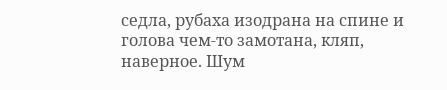седла, рубаха изодрана на спине и голова чем-то замотана, кляп, наверное. Шум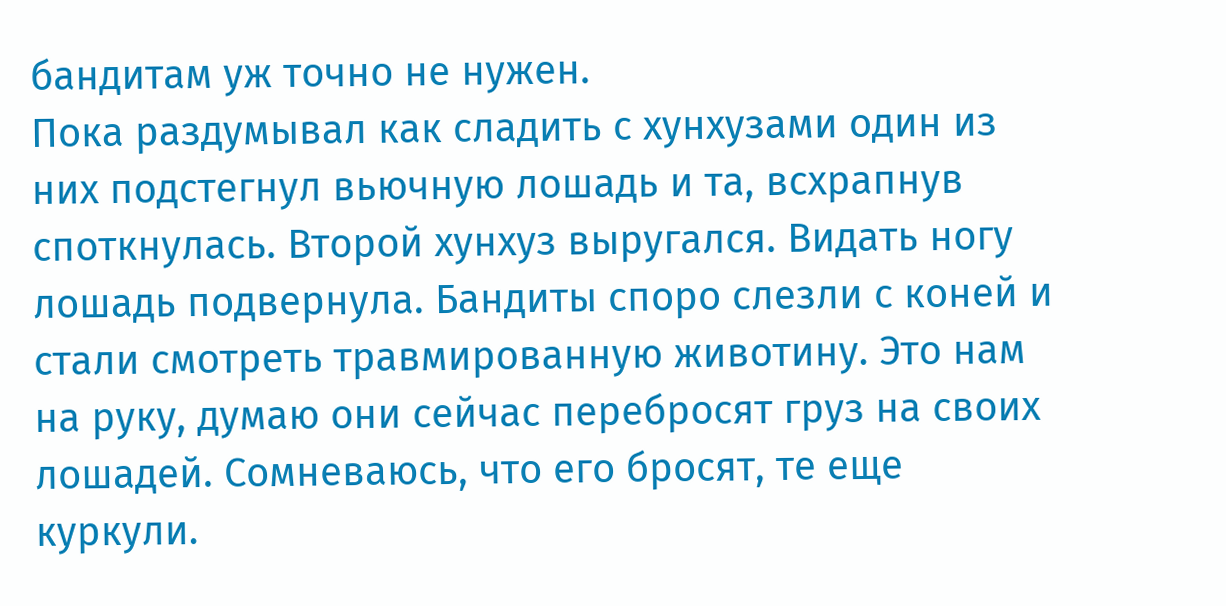бандитам уж точно не нужен.
Пока раздумывал как сладить с хунхузами один из них подстегнул вьючную лошадь и та, всхрапнув споткнулась. Второй хунхуз выругался. Видать ногу лошадь подвернула. Бандиты споро слезли с коней и стали смотреть травмированную животину. Это нам на руку, думаю они сейчас перебросят груз на своих лошадей. Сомневаюсь, что его бросят, те еще куркули.